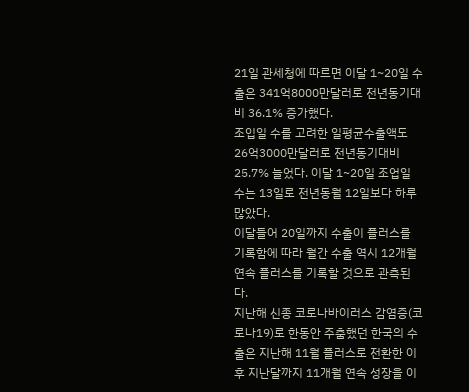21일 관세청에 따르면 이달 1~20일 수출은 341억8000만달러로 전년동기대비 36.1% 증가했다.
조입일 수를 고려한 일평균수출액도 26억3000만달러로 전년동기대비 25.7% 늘었다. 이달 1~20일 조업일 수는 13일로 전년동월 12일보다 하루 많았다.
이달들어 20일까지 수출이 플러스를 기록함에 따라 월간 수출 역시 12개월 연속 플러스를 기록할 것으로 관측된다.
지난해 신종 코로나바이러스 감염증(코로나19)로 한동안 주춤했던 한국의 수출은 지난해 11월 플러스로 전환한 이후 지난달까지 11개월 연속 성장을 이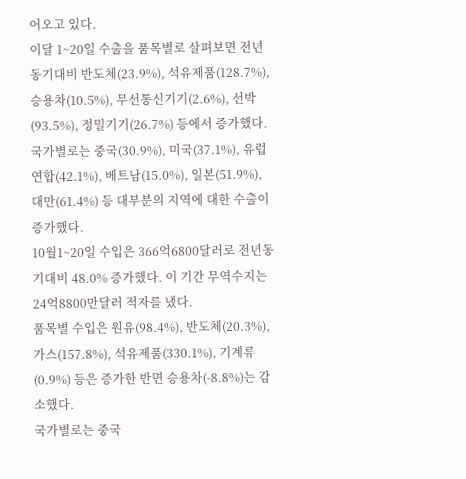어오고 있다.
이달 1~20일 수출을 품목별로 살펴보면 전년동기대비 반도체(23.9%), 석유제품(128.7%), 승용차(10.5%), 무선통신기기(2.6%), 선박(93.5%), 정밀기기(26.7%) 등에서 증가했다.
국가별로는 중국(30.9%), 미국(37.1%), 유럽연합(42.1%), 베트남(15.0%), 일본(51.9%), 대만(61.4%) 등 대부분의 지역에 대한 수출이 증가했다.
10월1~20일 수입은 366억6800달러로 전년동기대비 48.0% 증가했다. 이 기간 무역수지는 24억8800만달러 적자를 냈다.
품목별 수입은 원유(98.4%), 반도체(20.3%), 가스(157.8%), 석유제품(330.1%), 기계류(0.9%) 등은 증가한 반면 승용차(-8.8%)는 감소했다.
국가별로는 중국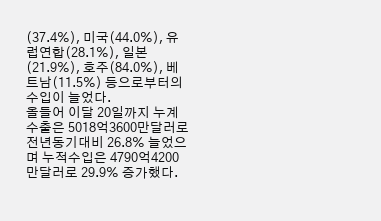(37.4%), 미국(44.0%), 유럽연합(28.1%), 일본(21.9%), 호주(84.0%), 베트남(11.5%) 등으로부터의 수입이 늘었다.
올들어 이달 20일까지 누계수출은 5018억3600만달러로 전년동기대비 26.8% 늘었으며 누적수입은 4790억4200만달러로 29.9% 증가했다.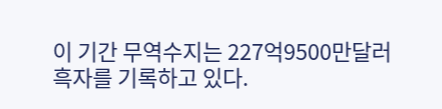이 기간 무역수지는 227억9500만달러 흑자를 기록하고 있다.